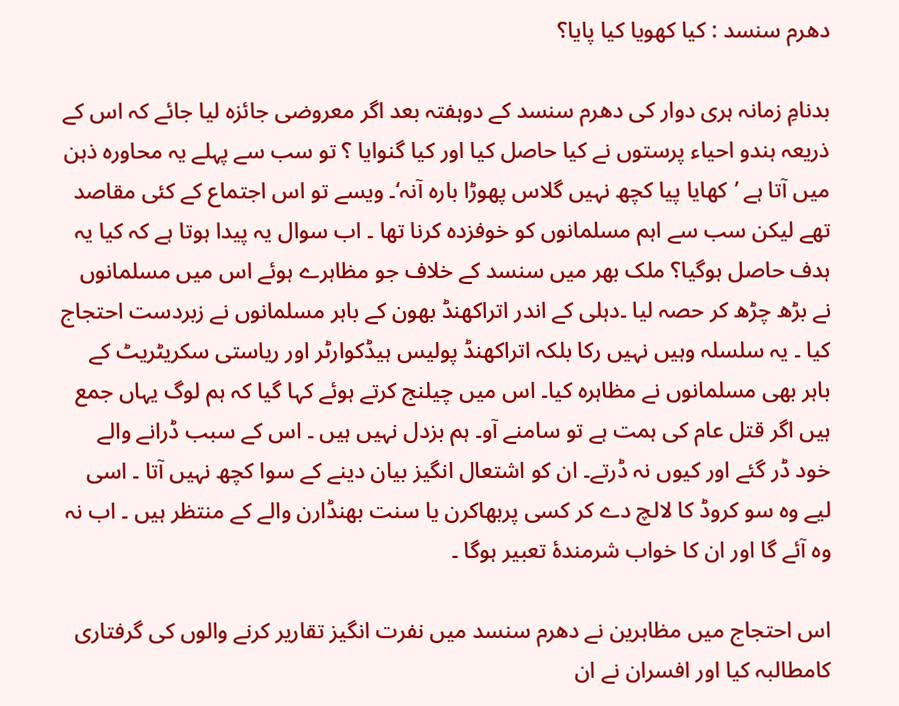دھرم سنسد : کیا کھویا کیا پایا؟

بدنامِ زمانہ ہری دوار کی دھرم سنسد کے دوہفتہ بعد اگر معروضی جائزہ لیا جائے کہ اس کے ذریعہ ہندو احیاء پرستوں نے کیا حاصل کیا اور کیا گنوایا ؟ تو سب سے پہلے یہ محاورہ ذہن میں آتا ہے ’کھایا پیا کچھ نہیں گلاس پھوڑا بارہ آنہ‘۔ ویسے تو اس اجتماع کے کئی مقاصد تھے لیکن سب سے اہم مسلمانوں کو خوفزدہ کرنا تھا ۔ اب سوال یہ پیدا ہوتا ہے کہ کیا یہ ہدف حاصل ہوگیا؟ ملک بھر میں سنسد کے خلاف جو مظاہرے ہوئے اس میں مسلمانوں نے بڑھ چڑھ کر حصہ لیا ۔دہلی کے اندر اتراکھنڈ بھون کے باہر مسلمانوں نے زبردست احتجاج کیا ۔ یہ سلسلہ وہیں نہیں رکا بلکہ اتراکھنڈ پولیس ہیڈکوارٹر اور ریاستی سکریٹریٹ کے باہر بھی مسلمانوں نے مظاہرہ کیا۔ اس میں چیلنج کرتے ہوئے کہا گیا کہ ہم لوگ یہاں جمع ہیں اگر قتل عام کی ہمت ہے تو سامنے آو۔ ہم بزدل نہیں ہیں ۔ اس کے سبب ڈرانے والے خود ڈر گئے اور کیوں نہ ڈرتے۔ ان کو اشتعال انگیز بیان دینے کے سوا کچھ نہیں آتا ۔ اسی لیے وہ سو کروڈ کا لالچ دے کر کسی پربھاکرن یا سنت بھنڈارن والے کے منتظر ہیں ۔ اب نہ وہ آئے گا اور ان کا خواب شرمندۂ تعبیر ہوگا ۔

اس احتجاج میں مظاہرین نے دھرم سنسد میں نفرت انگیز تقاریر کرنے والوں کی گرفتاری کامطالبہ کیا اور افسران نے ان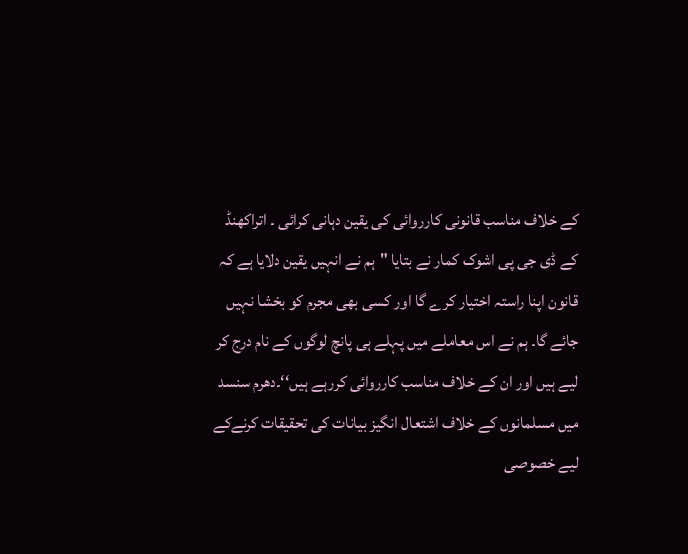کے خلاف مناسب قانونی کارروائی کی یقین دہانی کرائی ۔ اتراکھنڈ کے ڈی جی پی اشوک کمار نے بتایا "ہم نے انہیں یقین دلایا ہے کہ قانون اپنا راستہ اختیار کرے گا اور کسی بھی مجرم کو بخشا نہیں جائے گا۔ ہم نے اس معاملے میں پہلے ہی پانچ لوگوں کے نام درج کر لیے ہیں اور ان کے خلاف مناسب کارروائی کررہے ہیں‘‘۔دھرم سنسد میں مسلمانوں کے خلاف اشتعال انگیز بیانات کی تحقیقات کرنےکے لیے خصوصی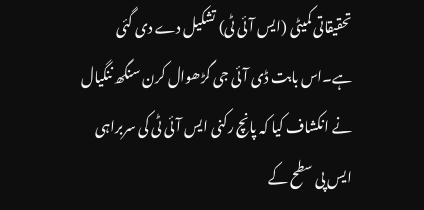تحقیقاتی کمیٹی (ایس آئی ٹی) تشکیل دے دی گئی ہے۔اس بابت ڈی آئی جی گڑھوال کرن سنگھ ننگیال نے انکشاف کیا کہ پانچ رکنی ایس آئی ٹی کی سربراہی ایس پی سطح کے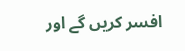افسر کریں گے اور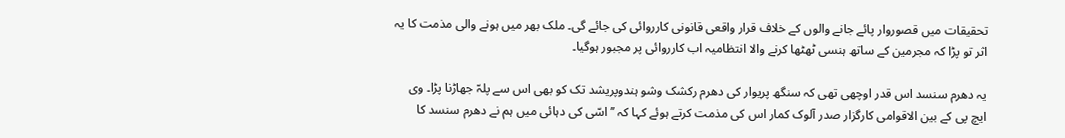تحقیقات میں قصوروار پائے جانے والوں کے خلاف قرار واقعی قانونی کارروائی کی جائے گی۔ ملک بھر میں ہونے والی مذمت کا یہ اثر تو پڑا کہ مجرمین کے ساتھ ہنسی ٹھٹھا کرنے والا انتظامیہ اب کارروائی پر مجبور ہوگیا۔

یہ دھرم سنسد اس قدر اوچھی تھی کہ سنگھ پریوار کی دھرم رکشک وشو ہندوپریشد تک کو بھی اس سے پلہّ جھاڑنا پڑا۔ وی ایچ پی کے بین الاقوامی کارگزار صدر آلوک کمار اس کی مذمت کرتے ہوئے کہا کہ ’’اسّی کی دہائی میں ہم نے دھرم سنسد کا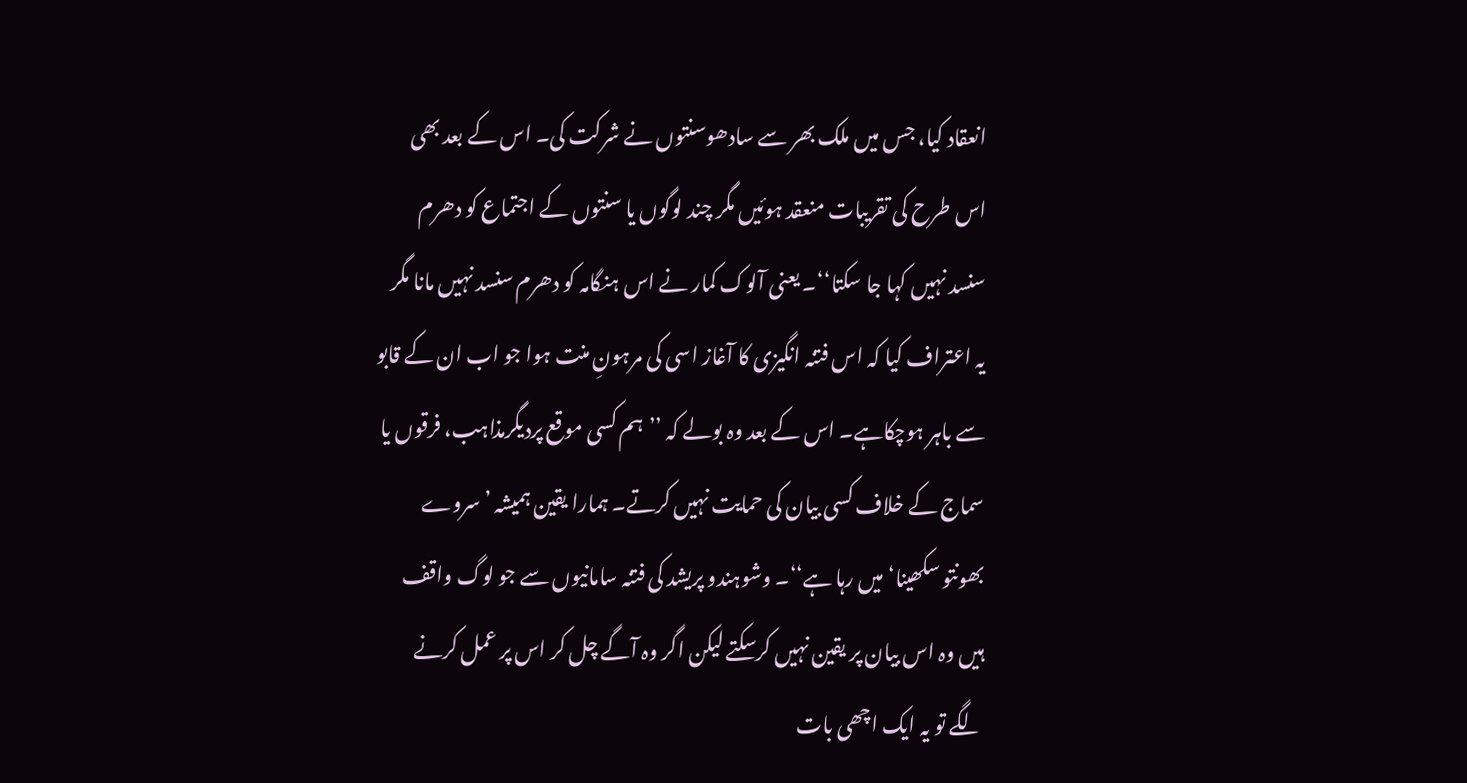انعقاد کیا، جس میں ملک بھر سے سادھوسنتوں نے شرکت کی۔ اس کے بعد بھی اس طرح کی تقریبات منعقد ہوئیں مگر چند لوگوں یا سنتوں کے اجتماع کو دھرم سنسد نہیں کہا جا سکتا‘‘۔ یعنی آلوک کمار نے اس ہنگامہ کو دھرم سنسد نہیں مانا مگر یہ اعتراف کیا کہ اس فتنہ انگیزی کا آغاز اسی کی مرہونِ منت ہوا جو اب ان کے قابو سے باہر ہوچکاہے۔ اس کے بعد وہ بولے کہ ’’ہم کسی موقع پردیگرمذاہب، فرقوں یا سماج کے خلاف کسی بیان کی حمایت نہیں کرتے۔ ہمارا یقین ہمیشہ ’سروے بھونتو سکھینا‘ میں رہا ہے‘‘۔ وشوہندو پریشد کی فتنہ سامانیوں سے جو لوگ واقف ہیں وہ اس بیان پر یقین نہیں کرسکتے لیکن اگر وہ آگے چل کر اس پر عمل کرنے لگے تو یہ ایک اچھی بات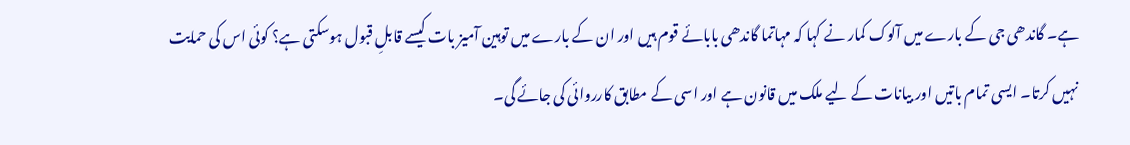ہے۔ گاندھی جی کے بارے میں آلوک کمار نے کہا کہ مہاتما گاندھی بابائے قوم ہیں اور ان کے بارے میں توہین آمیز بات کیسے قابلِ قبول ہوسکتی ہے؟ کوئی اس کی حمایت نہیں کرتا۔ ایسی تمام باتیں اور بیانات کے لیے ملک میں قانون ہے اور اسی کے مطابق کارروائی کی جائے گی۔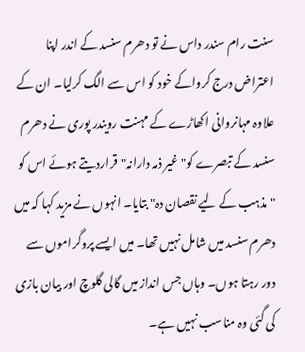سنت رام سندر داس نے تو دھرم سنسد کے اندر اپنا اعتراض درج کرواکے خود کو اس سے الگ کرلیا۔ ان کے علاوہ مہانروانی اکھاڑے کے مہنت رویندر پوری نے دھرم سنسد کے تبصرے کو"غیر ذمہ دارانہ"قراردیتے ہوئے اس کو "مذہب کے لیے نقصان دہ" بتایا۔ انہوں نے مزید کہا کہ میں دھرم سنسد میں شامل نہیں تھا۔ میں ایسے پروگراموں سے دور رہتا ہوں۔ وہاں جس انداز میں گالی گلوچ اور بیان بازی کی گئی وہ مناسب نہیں ہے۔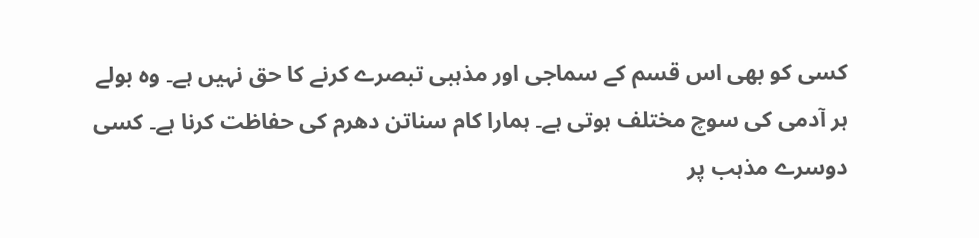کسی کو بھی اس قسم کے سماجی اور مذہبی تبصرے کرنے کا حق نہیں ہے۔ وہ بولے ہر آدمی کی سوچ مختلف ہوتی ہے۔ ہمارا کام سناتن دھرم کی حفاظت کرنا ہے۔ کسی دوسرے مذہب پر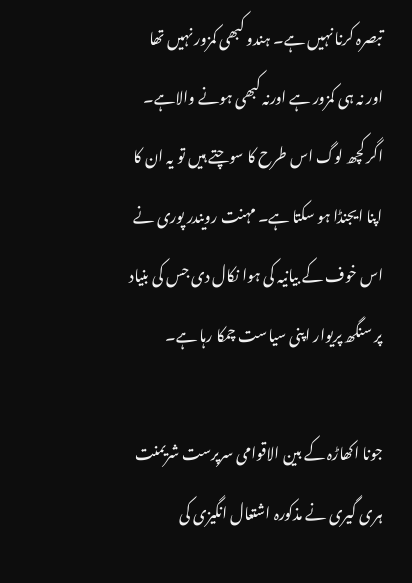تبصرہ کرنا نہیں ہے۔ ہندو کبھی کمزور نہیں تھا اور نہ ہی کمزور ہے اورنہ کبھی ہونے والاہے۔ اگر کچھ لوگ اس طرح کا سوچتے ہیں تو یہ ان کا اپنا ایجنڈا ہو سکتا ہے۔ مہنت رویندر پوری نے اس خوف کے بیانیہ کی ہوا نکال دی جس کی بنیاد پر سنگھ پریوار اپنی سیاست چمکا رہا ہے۔

جونا اکھاڑہ کے بین الاقوامی سرپرست شریمنت ہری گیری نے مذکورہ اشتعال انگیزی کی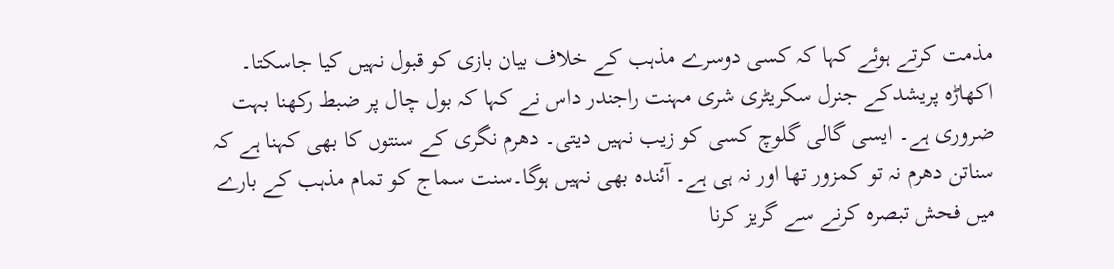مذمت کرتے ہوئے کہا کہ کسی دوسرے مذہب کے خلاف بیان بازی کو قبول نہیں کیا جاسکتا۔ اکھاڑہ پریشدکے جنرل سکریٹری شری مہنت راجندر داس نے کہا کہ بول چال پر ضبط رکھنا بہت ضروری ہے۔ ایسی گالی گلوچ کسی کو زیب نہیں دیتی۔ دھرم نگری کے سنتوں کا بھی کہنا ہے کہ سناتن دھرم نہ تو کمزور تھا اور نہ ہی ہے۔ آئندہ بھی نہیں ہوگا۔سنت سماج کو تمام مذہب کے بارے میں فحش تبصرہ کرنے سے گریز کرنا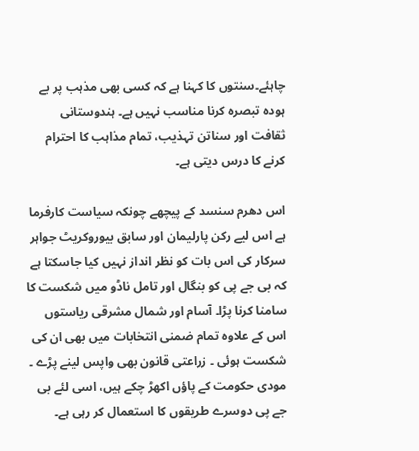چاہئے۔سنتوں کا کہنا ہے کہ کسی بھی مذہب پر بے ہودہ تبصرہ کرنا مناسب نہیں ہے۔ ہندوستانی ثقافت اور سناتن تہذیب، تمام مذاہب کا احترام کرنے کا درس دیتی ہے۔

اس دھرم سنسد کے پیچھے چونکہ سیاست کارفرما ہے اس لیے رکن پارلیمان اور سابق بیوروکریٹ جواہر سرکار کی اس بات کو نظر انداز نہیں کیا جاسکتا ہے کہ بی جے پی کو بنگال اور تامل ناڈو میں شکست کا سامنا کرنا پڑا۔ آسام اور شمال مشرقی ریاستوں اس کے علاوہ تمام ضمنی انتخابات میں بھی ان کی شکست ہوئی ۔ زراعتی قانون بھی واپس لینے پڑے ۔ مودی حکومت کے پاؤں اکھڑ چکے ہیں، اسی لئے بی جے پی دوسرے طریقوں کا استعمال کر رہی ہے۔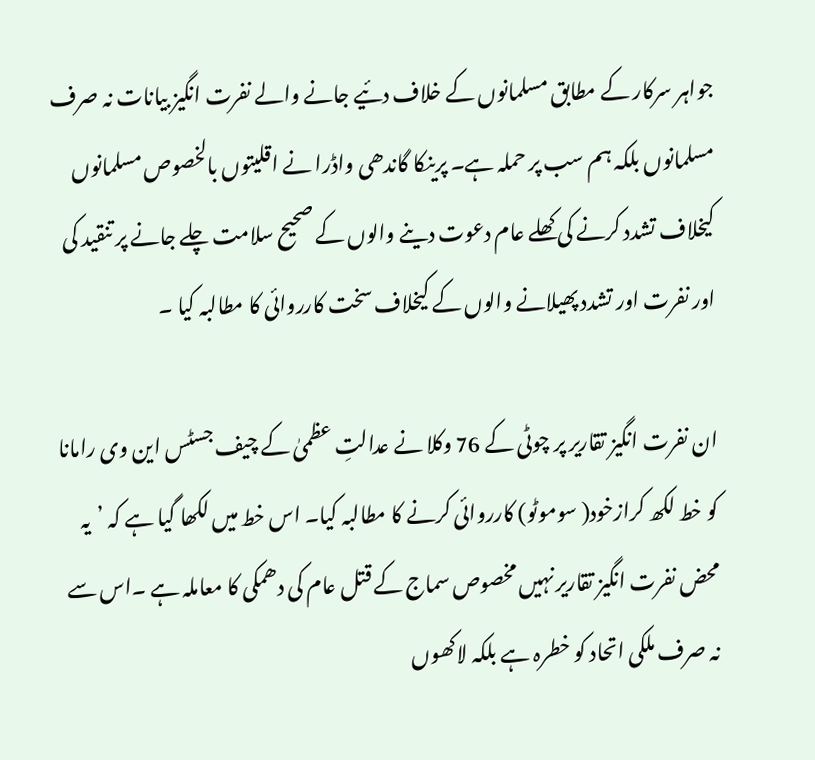جواہر سرکار کے مطابق مسلمانوں کے خلاف دئیے جانے والے نفرت انگیز بیانات نہ صرف مسلمانوں بلکہ ہم سب پر حملہ ہے۔ پرینکا گاندھی واڈرا نے اقلیتوں بالخصوص مسلمانوں کیخلاف تشدد کرنے کی کھلے عام دعوت دینے والوں کے صحیح سلامت چلے جانے پر تنقید کی اور نفرت اور تشدد پھیلانے والوں کے کیخلاف سخت کارروائی کا مطالبہ کیا ۔

ان نفرت انگیز تقاریر پر چوٹی کے 76 وکلا نے عدالتِ عظمیٰ کے چیف جسٹس این وی رامانا کو خط لکھ کرازخود( سوموٹو) کارروائی کرنے کا مطالبہ کیا۔ اس خط میں لکھا گیا ہے کہ ’یہ محض نفرت انگیز تقاریر نہیں مخصوص سماج کے قتل عام کی دھمکی کا معاملہ ہے ۔اس سے نہ صرف ملکی اتحاد کو خطرہ ہے بلکہ لاکھوں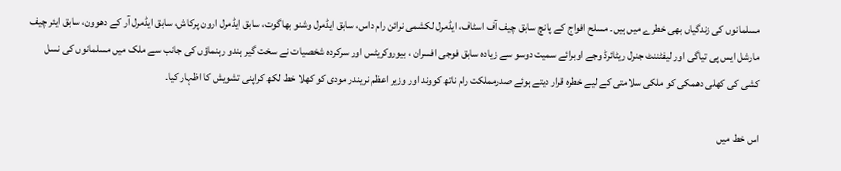مسلمانوں کی زندگیاں بھی خطرے میں ہیں۔ مسلح افواج کے پانچ سابق چیف آف اسٹاف، ایڈمرل لکشمی نرائن رام داس، سابق ایڈمرل وشنو بھاگوت، سابق ایڈمرل ارون پرکاش، سابق ایڈمرل آر کے دھوون، سابق ایئر چیف مارشل ایس پی تیاگی اور لیفٹننٹ جنرل ریٹائرڈ وجے اوبرائے سمیت دوسو سے زیادہ سابق فوجی افسران ، بیوروکریٹس اور سرکردہ شخصیات نے سخت گیر ہندو رہنماؤں کی جانب سے ملک میں مسلمانوں کی نسل کشی کی کھلی دھمکی کو ملکی سلامتی کے لیے خطرہ قرار دیتے ہوئے صدرمملکت رام ناتھ کووند اور وزیر اعظم نریندر مودی کو کھلا خط لکھ کراپنی تشویش کا اظہار کیا۔

اس خط میں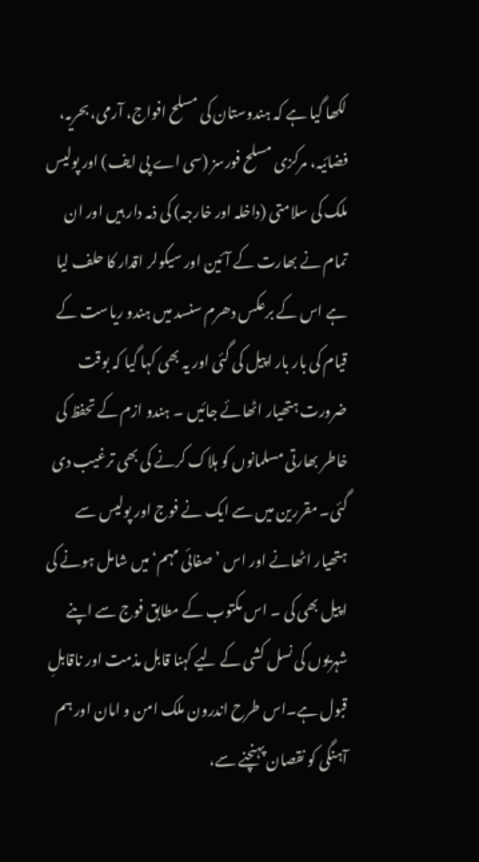لکھا گیا ہے کہ ہندوستان کی مسلح افواج، آرمی، بحریہ، فضائیہ، مرکزی مسلح فورسز (سی اے پی ایف) اور پولیس ملک کی سلامتی (داخلہ اور خارجہ) کی ذمہ دار ہیں اور ان تمام نے بھارت کے آئین اور سیکولر اقدار کا حلف لیا ہے اس کے برعکس دھرم سنسد میں ہندو ریاست کے قیام کی بار بار اپیل کی گئی اور یہ بھی کہا گیا کہ بوقت ضرورت ہتھیار اٹھائے جائیں ۔ ہندو ازم کے تحفظ کی خاطر بھارتی مسلمانوں کو ہلاک کرنے کی بھی ترغیب دی گئی۔ مقررین میں سے ایک نے فوج اور پولیس سے ہتھیار اٹھانے اور اس ’صفائی مہم‘ میں شامل ہونے کی اپیل بھی کی ۔ اس مکتوب کے مطابق فوج سے اپنے شہریوں کی نسل کشی کے لیے کہنا قابل مذمت اور ناقابلِ قبول ہے۔اس طرح اندرون ملک امن و امان اور ہم آہنگی کو نقصان پہنچنے سے،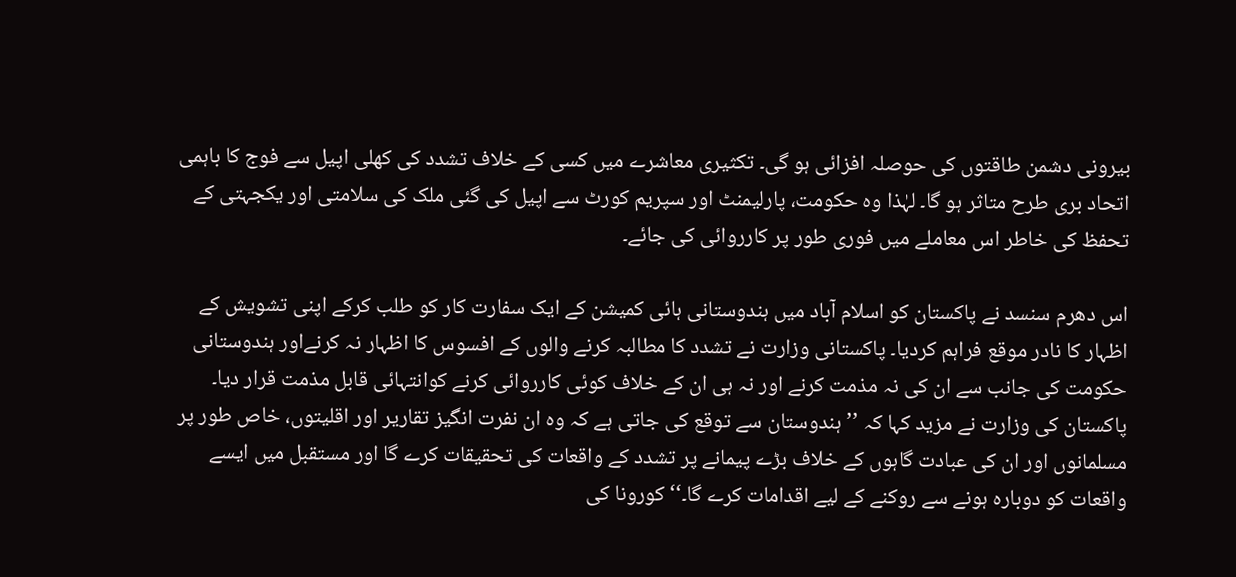بیرونی دشمن طاقتوں کی حوصلہ افزائی ہو گی۔ تکثیری معاشرے میں کسی کے خلاف تشدد کی کھلی اپیل سے فوج کا باہمی اتحاد بری طرح متاثر ہو گا۔ لہٰذا وہ حکومت، پارلیمنٹ اور سپریم کورٹ سے اپیل کی گئی ملک کی سلامتی اور یکجہتی کے تحفظ کی خاطر اس معاملے میں فوری طور پر کارروائی کی جائے۔

اس دھرم سنسد نے پاکستان کو اسلام آباد میں ہندوستانی ہائی کمیشن کے ایک سفارت کار کو طلب کرکے اپنی تشویش کے اظہار کا نادر موقع فراہم کردیا۔ پاکستانی وزارت نے تشدد کا مطالبہ کرنے والوں کے افسوس کا اظہار نہ کرنےاور ہندوستانی حکومت کی جانب سے ان کی نہ مذمت کرنے اور نہ ہی ان کے خلاف کوئی کارروائی کرنے کوانتہائی قابل مذمت قرار دیا۔ پاکستان کی وزارت نے مزید کہا کہ ’’ہندوستان سے توقع کی جاتی ہے کہ وہ ان نفرت انگیز تقاریر اور اقلیتوں، خاص طور پر مسلمانوں اور ان کی عبادت گاہوں کے خلاف بڑے پیمانے پر تشدد کے واقعات کی تحقیقات کرے گا اور مستقبل میں ایسے واقعات کو دوبارہ ہونے سے روکنے کے لیے اقدامات کرے گا۔‘‘ کورونا کی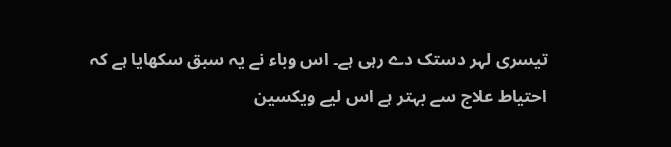تیسری لہر دستک دے رہی ہے۔ اس وباء نے یہ سبق سکھایا ہے کہ احتیاط علاج سے بہتر ہے اس لیے ویکسین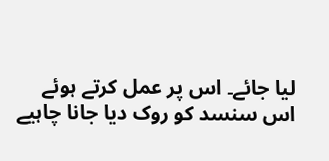لیا جائے۔ اس پر عمل کرتے ہوئے اس سنسد کو روک دیا جانا چاہیے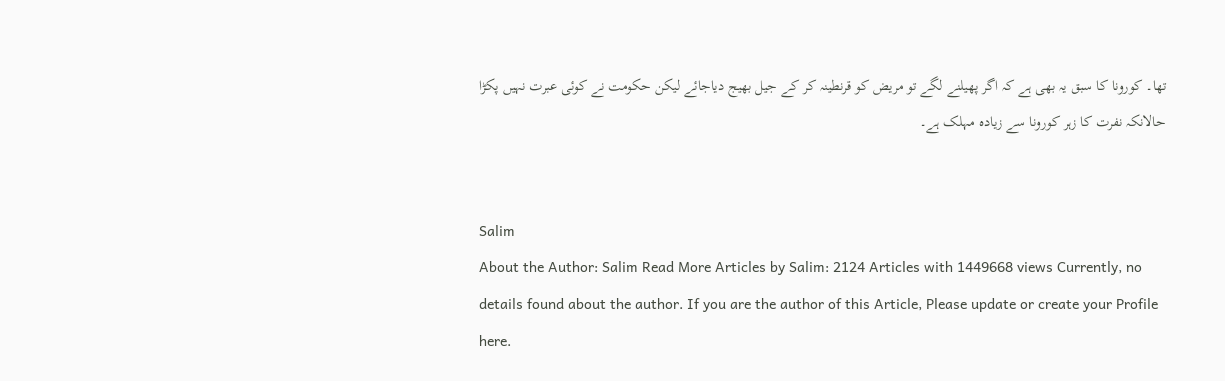تھا۔ کورونا کا سبق یہ بھی ہے کہ اگر پھیلنے لگے تو مریض کو قرنطینہ کر کے جیل بھیج دیاجائے لیکن حکومت نے کوئی عبرت نہیں پکڑا حالانکہ نفرت کا زہر کورونا سے زیادہ مہلک ہے۔


Salim
About the Author: Salim Read More Articles by Salim: 2124 Articles with 1449668 views Currently, no details found about the author. If you are the author of this Article, Please update or create your Profile here.